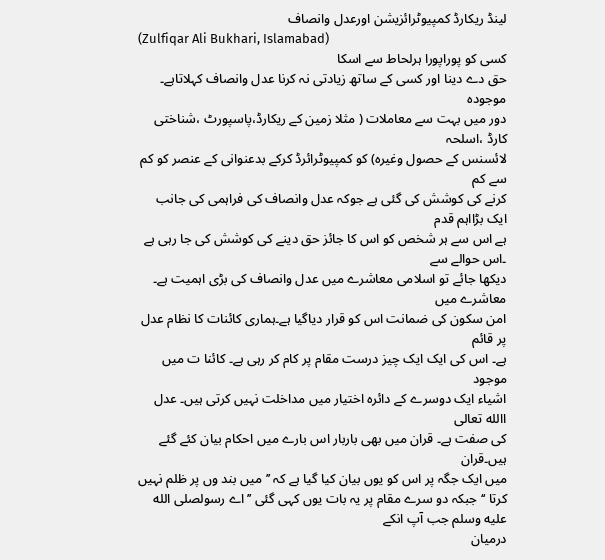لینڈ ریکارڈ کمپیوٹرائزیشن اورعدل وانصاف
(Zulfiqar Ali Bukhari, Islamabad)
کسی کو پوراپورا ہرلحاط سے اسکا
حق دے دینا اور کسی کے ساتھ زیادتی نہ کرنا عدل وانصاف کہلاتاہے۔ موجودہ
دور میں بہت سے معاملات ( مثلا زمین کے ریکارڈ،پاسپورٹ ،شناختی کارڈ ،اسلحہ
لائسنس کے حصول وغیرہ) کو کمپیوٹرائرڈ کرکے بدعنوانی کے عنصر کو کم سے کم
کرنے کی کوشش کی گئی ہے جوکہ عدل وانصاف کی فراہمی کی جانب ایک بڑااہم قدم
ہے اس سے ہر شخص کو اس کا جائز حق دینے کی کوشش کی جا رہی ہے ۔اس حوالے سے
دیکھا جائے تو اسلامی معاشرے میں عدل وانصاف کی بڑی اہمیت ہے۔ معاشرے میں
امن سکون کی ضمانت اس کو قرار دیاگیا ہے۔ہماری کائنات کا نظام عدل پر قائم
ہے۔ اس کی ایک ایک چیز درست مقام پر کام کر رہی ہے۔ کائنا ت میں موجود
اشیاء ایک دوسرے کے دائرہ اختیار میں مداخلت نہیں کرتی ہیں۔ عدل االله تعالی
کی صفت ہے۔ قران میں بھی باربار اس بارے میں احکام بیان کئے گئے ہیں۔قران
میں ایک جگہ پر اس کو یوں بیان کیا گیا ہے کہ ’’میں بند وں پر ظلم نہیں
کرتا ‘‘جبکہ دو سرے مقام پر یہ بات یوں کہی گئی ’’اے رسولصلى الله عليه وسلم جب آپ انکے
درمیان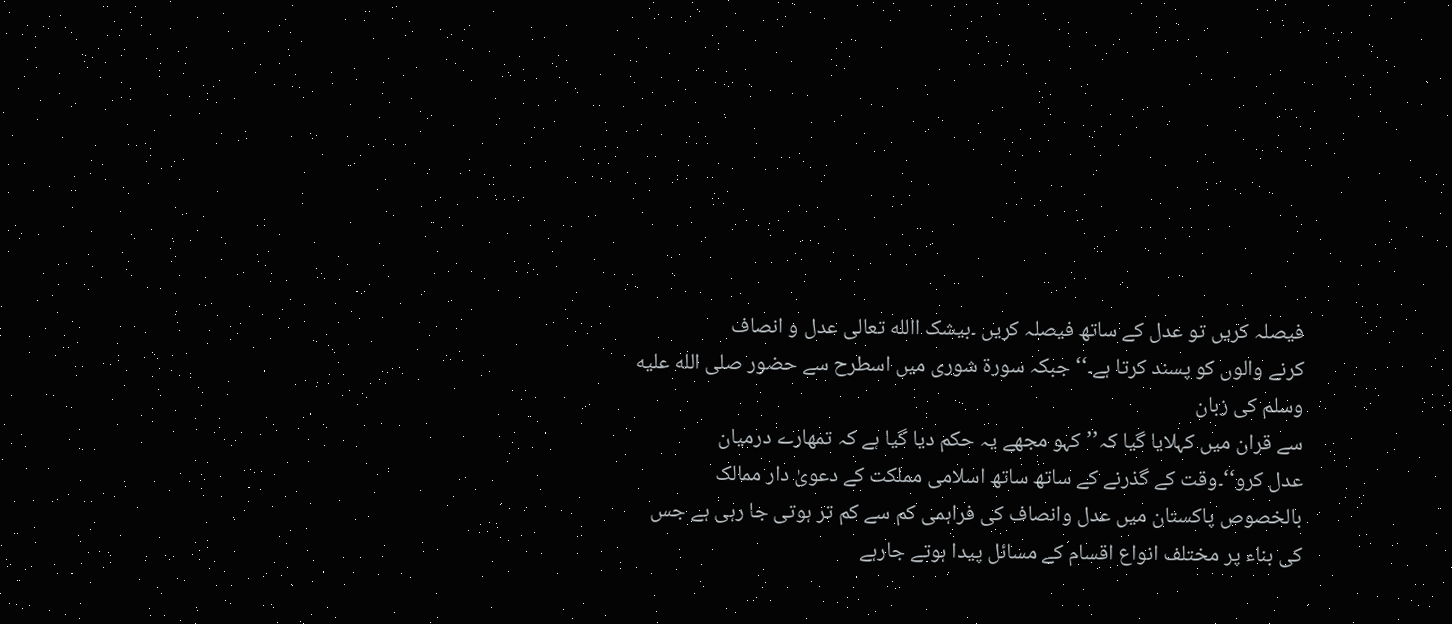فیصلہ کریں تو عدل کے ساتھ فیصلہ کریں ۔بیشک االله تعالی عدل و انصاف
کرنے والوں کو پسند کرتا ہے۔‘‘ جبکہ سورۃ شوری میں اسطرح سے حضور صلى الله عليه وسلم کی زبان
سے قران میں کہلایا گیا کہ’’کہو مجھے یہ حکم دیا گیا ہے کہ تمھارے درمیان
عدل کرو‘‘۔وقت کے گذرنے کے ساتھ ساتھ اسلامی مملکت کے دعویٰ دار ممالک
بالخصوص پاکستان میں عدل وانصاف کی فراہمی کم سے کم تر ہوتی جا رہی ہے جس
کی بناء پر مختلف انواع اقسام کے مسائل پیدا ہوتے جارہے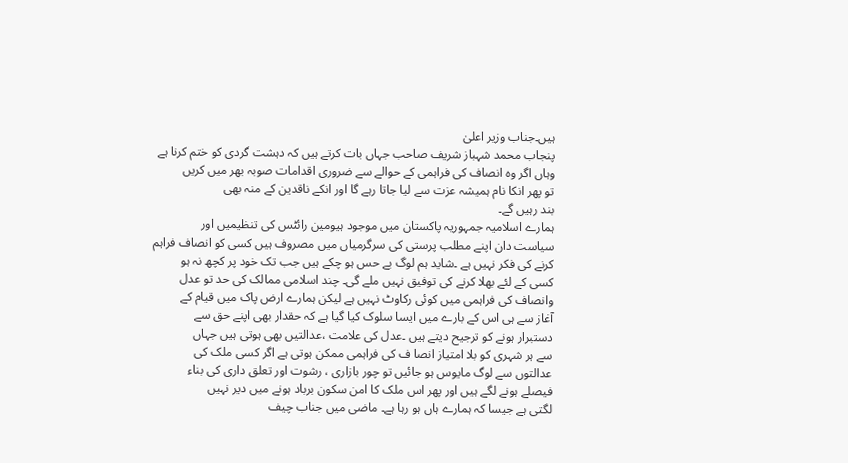ہیں۔جناب وزیر اعلیٰ
پنجاب محمد شہباز شریف صاحب جہاں بات کرتے ہیں کہ دہشت گردی کو ختم کرنا ہے
وہاں اگر وہ انصاف کی فراہمی کے حوالے سے ضروری اقدامات صوبہ بھر میں کریں
تو پھر انکا نام ہمیشہ عزت سے لیا جاتا رہے گا اور انکے ناقدین کے منہ بھی
بند رہیں گے۔
ہمارے اسلامیہ جمہوریہ پاکستان میں موجود ہیومین رائٹس کی تنظیمیں اور
سیاست دان اپنے مطلب پرستی کی سرگرمیاں میں مصروف ہیں کسی کو انصاف فراہم
کرنے کی فکر نہیں ہے ۔شاید ہم لوگ بے حس ہو چکے ہیں جب تک خود پر کچھ نہ ہو
کسی کے لئے بھلا کرنے کی توفیق نہیں ملے گی۔ چند اسلامی ممالک کی حد تو عدل
وانصاف کی فراہمی میں کوئی رکاوٹ نہیں ہے لیکن ہمارے ارض پاک میں قیام کے
آغاز سے ہی اس کے بارے میں ایسا سلوک کیا گیا ہے کہ حقدار بھی اپنے حق سے
دستبرار ہونے کو ترجیح دیتے ہیں ۔عدل کی علامت ،عدالتیں بھی ہوتی ہیں جہاں
سے ہر شہری کو بلا امتیاز انصا ف کی فراہمی ممکن ہوتی ہے اگر کسی ملک کی
عدالتوں سے لوگ مایوس ہو جائیں تو چور بازاری ، رشوت اور تعلق داری کی بناء
فیصلے ہونے لگے ہیں اور پھر اس ملک کا امن سکون برباد ہونے میں دیر نہیں
لگتی ہے جیسا کہ ہمارے ہاں ہو رہا ہے۔ ماضی میں جناب چیف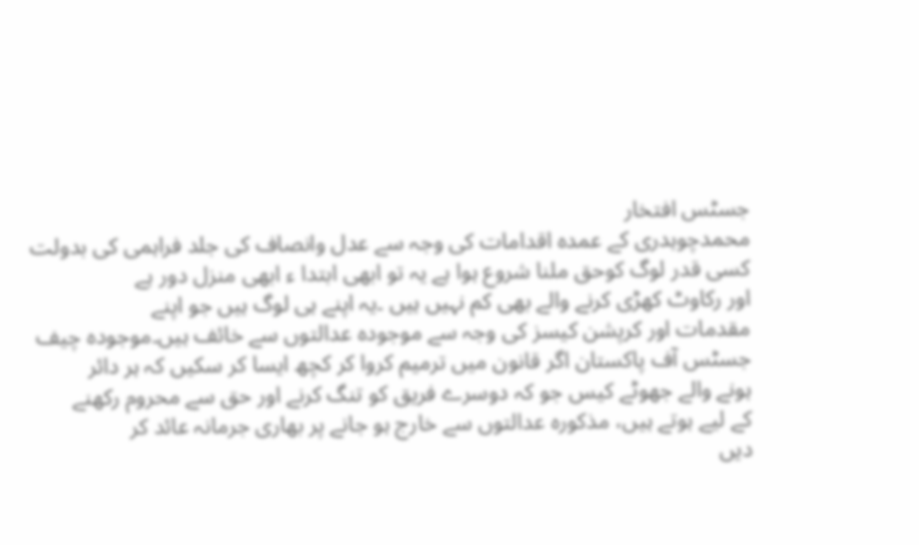جسٹس افتخار
محمدچوہدری کے عمدہ اقدامات کی وجہ سے عدل وانصاف کی جلد فراہمی کی بدولت
کسی قدر لوگ کوحق ملنا شروع ہوا ہے یہ تو ابھی ابتدا ء ابھی منزل دور ہے
اور رکاوٹ کھڑی کرنے والے بھی کم نہیں ہیں ۔یہ اپنے ہی لوگ ہیں جو اپنے
مقدمات اور کرپشن کیسز کی وجہ سے موجودہ عدالتوں سے خائف ہیں۔موجودہ چیف
جسٹس آف پاکستان اگر قانون میں ترمیم کروا کر کچھ ایسا کر سکیں کہ ہر دائر
ہونے والے جھوٹے کیس جو کہ دوسرے فریق کو تنگ کرنے اور حق سے محروم رکھنے
کے لیے ہوتے ہیں، مذکورہ عدالتوں سے خارج ہو جانے پر بھاری جرمانہ عائد کر
دیں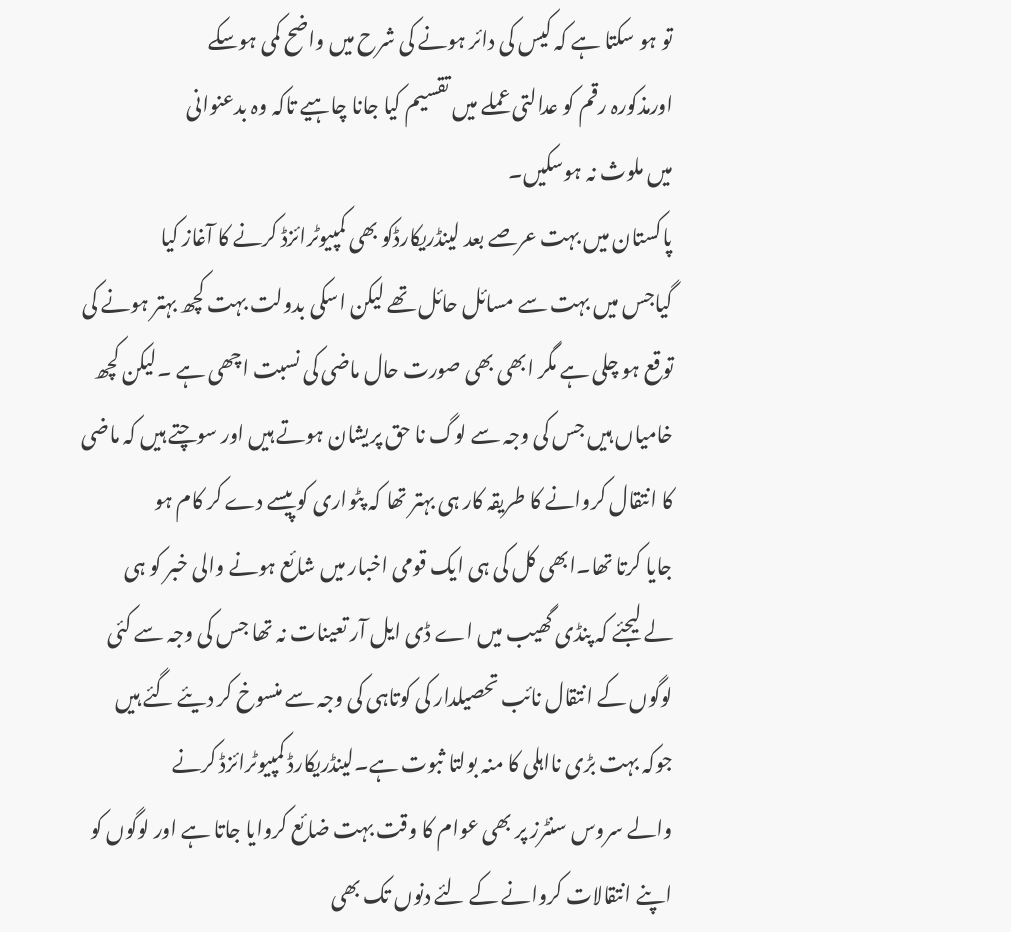تو ہو سکتا ہے کہ کیس کی دائر ہونے کی شرح میں واضح کمی ہوسکے
اورمذکورہ رقم کو عدالتی عملے میں تقسیم کیا جانا چاہیے تاکہ وہ بدعنوانی
میں ملوث نہ ہوسکیں۔
پاکستان میں بہت عرصے بعد لینڈریکارڈکو بھی کمپیوٹرائزڈ کرنے کا آغاز کیا
گیاجس میں بہت سے مسائل حائل تھے لیکن اسکی بدولت بہت کچھ بہتر ہونے کی
توقع ہو چلی ہے مگر ابھی بھی صورت حال ماضی کی نسبت اچھی ہے ۔لیکن کچھ
خامیاں ہیں جس کی وجہ سے لوگ نا حق پریشان ہوتے ہیں اور سوچتے ہیں کہ ماضی
کا انتقال کروانے کا طریقہ کار ہی بہتر تھا کہ پٹواری کو پیسے دے کر کام ہو
جایا کرتا تھا۔ابھی کل کی ہی ایک قومی اخبار میں شائع ہونے والی خبر کو ہی
لے لیجئے کہ پنڈی گھیب میں اے ڈی ایل آر تعینات نہ تھا جس کی وجہ سے کئی
لوگوں کے انتقال نائب تحصیلدار کی کوتاہی کی وجہ سے منسوخ کر دیئے گئے ہیں
جوکہ بہت بڑی نااہلی کا منہ بولتا ثبوت ہے۔لینڈریکارڈ کمپیوٹرائزڈ کرنے
والے سروس سنٹرز پر بھی عوام کا وقت بہت ضائع کروایا جاتا ہے اور لوگوں کو
اپنے انتقالات کروانے کے لئے دنوں تک بھی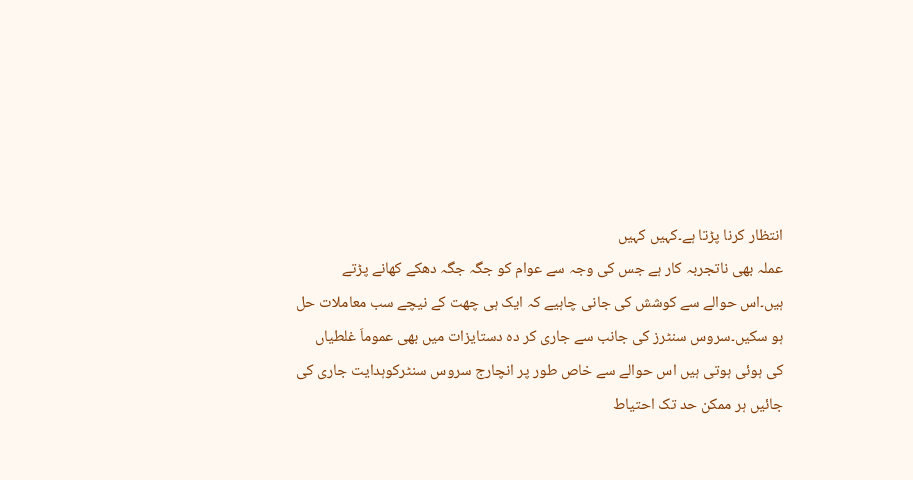انتظار کرنا پڑتا ہے۔کہیں کہیں
عملہ بھی ناتجربہ کار ہے جس کی وجہ سے عوام کو جگہ جگہ دھکے کھانے پڑتے
ہیں۔اس حوالے سے کوشش کی جانی چاہیے کہ ایک ہی چھت کے نیچے سب معاملات حل
ہو سکیں۔سروس سنٹرز کی جانب سے جاری کر دہ دستایزات میں بھی عموماَ غلطیاں
کی ہوئی ہوتی ہیں اس حوالے سے خاص طور پر انچارج سروس سنٹرکوہدایت جاری کی
جائیں ہر ممکن حد تک احتیاط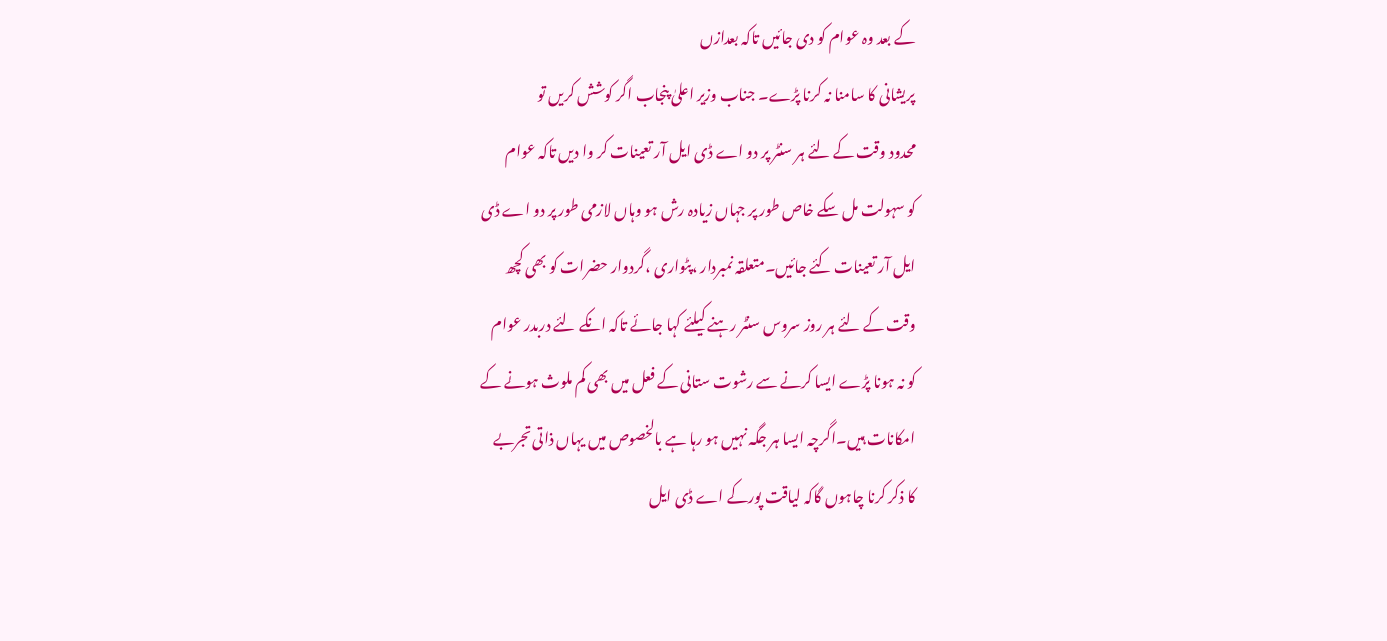کے بعد وہ عوام کو دی جائیں تاکہ بعدازں
پریشانی کا سامنا نہ کرنا پڑے۔ جناب وزیر اعلیٰ پنجاب اگر کوشش کریں تو
محدود وقت کے لئے ہر سنٹر پر دو اے ڈی ایل آر تعینات کر وا دیں تاکہ عوام
کو سہولت مل سکے خاص طور پر جہاں زیادہ رش ہو وہاں لازمی طور پر دو اے ڈی
ایل آر تعینات کئے جائیں۔متعلقہ نمبردار ،پٹواری ،گردوار حضرات کو بھی کچھ
وقت کے لئے ہر روز سروس سنٹر رہنے کیلئے کہا جائے تاکہ انکے لئے دربدر عوام
کو نہ ہونا پڑے ایسا کرنے سے رشوت ستانی کے فعل میں بھی کم ملوث ہونے کے
امکانات ہیں۔اگرچہ ایسا ہر جگہ نہیں ہو رہا ہے بالخصوص میں یہاں ذاتی تجربے
کا ذکر کرنا چاہوں گاکہ لیاقت پورکے اے ڈی ایل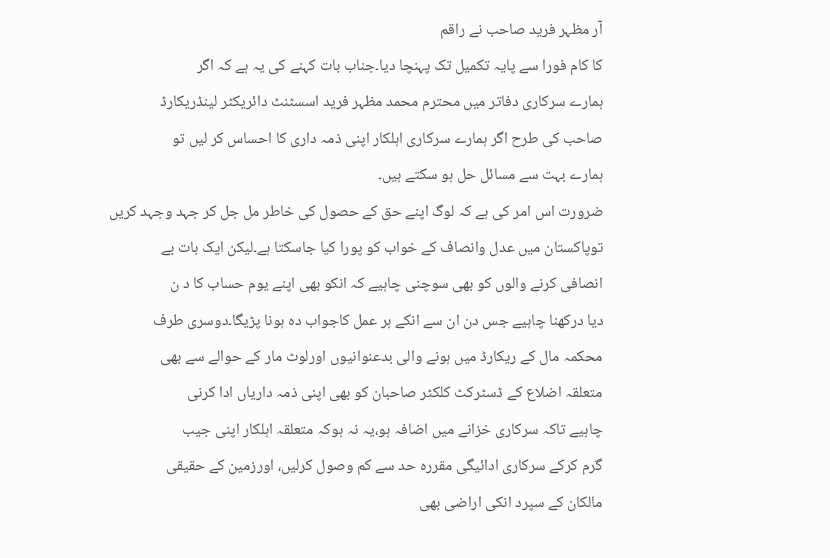آر مظہر فرید صاحب نے راقم
کا کام فورا سے پایہ تکمیل تک پہنچا دیا۔جناب بات کہنے کی یہ ہے کہ اگر
ہمارے سرکاری دفاتر میں محترم محمد مظہر فرید اسسٹنٹ دائریکٹر لینڈریکارڈ
صاحب کی طرح اگر ہمارے سرکاری اہلکار اپنی ذمہ داری کا احساس کر لیں تو
ہمارے بہت سے مسائل حل ہو سکتے ہیں۔
ضرورت اس امر کی ہے کہ لوگ اپنے حق کے حصول کی خاطر مل جل کر جہد وجہد کریں
توپاکستان میں عدل وانصاف کے خواب کو پورا کیا جاسکتا ہے۔لیکن ایک بات بے
انصافی کرنے والوں کو بھی سوچنی چاہیے کہ انکو بھی اپنے یوم حساب کا د ن
دیا درکھنا چاہیے جس دن ان سے انکے ہر عمل کاجواب دہ ہونا پڑیگا۔دوسری طرف
محکمہ مال کے ریکارڈ میں ہونے والی بدعنوانیوں اورلوٹ مار کے حوالے سے بھی
متعلقہ اضلاع کے ڈسٹرکٹ کلکٹر صاحبان کو بھی اپنی ذمہ داریاں ادا کرنی
چاہیے تاکہ سرکاری خزانے میں اضافہ ہو،یہ نہ ہوکہ متعلقہ اہلکار اپنی جیب
گرم کرکے سرکاری ادائیگی مقررہ حد سے کم وصول کرلیں، اورزمین کے حقیقی
مالکان کے سپرد انکی اراضی بھی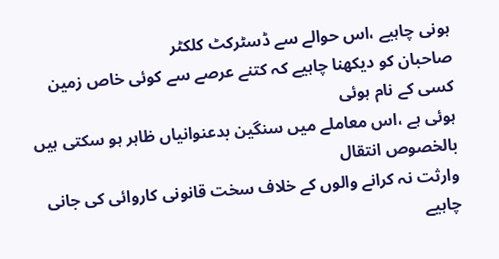ہونی چاہیے ،اس حوالے سے ڈسٹرکٹ کلکٹر
صاحبان کو دیکھنا چاہیے کہ کتنے عرصے سے کوئی خاص زمین کسی کے نام ہوئی
ہوئی ہے ،اس معاملے میں سنگین بدعنوانیاں ظاہر ہو سکتی ہیں بالخصوص انتقال
وارثت نہ کرانے والوں کے خلاف سخت قانونی کاروائی کی جانی چاہیے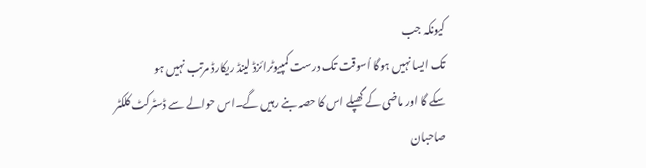کیونکہ جب
تک ایسا نہیں ہوگا اُسوقت تک درست کمپیوٹرائزڈ لینڈ ریکارڈ مرتب نہیں ہو
سکے گا اور ماضی کے گھپلے اس کا حصہ بنے رہیں گے۔اس حوالے سے ڈسٹرکٹ کلکٹر
صاحبان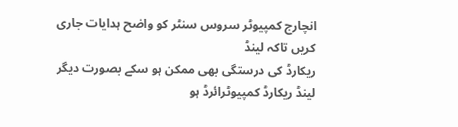انچارج کمپیوٹر سروس سنٹر کو واضح ہدایات جاری کریں تاکہ لینڈ
ریکارڈ کی درستگی بھی ممکن ہو سکے بصورت دیگر لینڈ ریکارڈ کمپیوٹرائرڈ ہو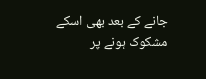جانے کے بعد بھی اسکے مشکوک ہونے پر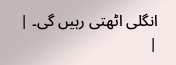انگلی اٹھتی رہیں گی۔ |
|